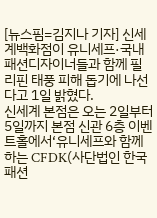[뉴스핌=김지나 기자] 신세계백화점이 유니세프·국내 패션디자이너들과 함께 필리핀 태풍 피해 돕기에 나선다고 1일 밝혔다.
신세계 본점은 오는 2일부터 5일까지 본점 신관 6층 이벤트홀에서‘유니세프와 함께하는 CFDK(사단법인 한국패션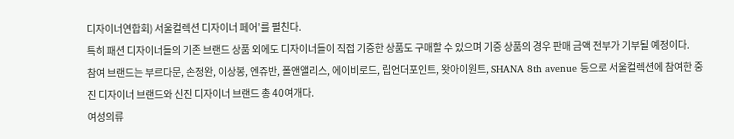디자이너연합회) 서울컬렉션 디자이너 페어’를 펼친다.
특히 패션 디자이너들의 기존 브랜드 상품 외에도 디자이너들이 직접 기증한 상품도 구매할 수 있으며 기증 상품의 경우 판매 금액 전부가 기부될 예정이다.
참여 브랜드는 부르다문, 손정완, 이상봉, 엔쥬반, 폴앤앨리스, 에이비로드, 립언더포인트, 왓아이원트, SHANA 8th avenue 등으로 서울컬렉션에 참여한 중진 디자이너 브랜드와 신진 디자이너 브랜드 총 40여개다.
여성의류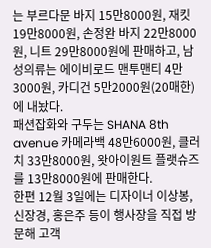는 부르다문 바지 15만8000원, 재킷 19만8000원, 손정완 바지 22만8000원, 니트 29만8000원에 판매하고, 남성의류는 에이비로드 맨투맨티 4만3000원, 카디건 5만2000원(20매한)에 내놨다.
패션잡화와 구두는 SHANA 8th avenue 카메라백 48만6000원, 클러치 33만8000원, 왓아이원트 플랫슈즈를 13만8000원에 판매한다.
한편 12월 3일에는 디자이너 이상봉, 신장경, 홍은주 등이 행사장을 직접 방문해 고객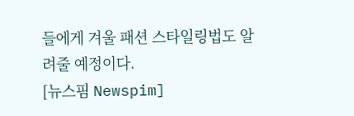들에게 겨울 패션 스타일링법도 알려줄 예정이다.
[뉴스핌 Newspim]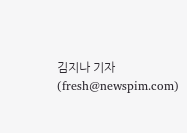김지나 기자 (fresh@newspim.com)